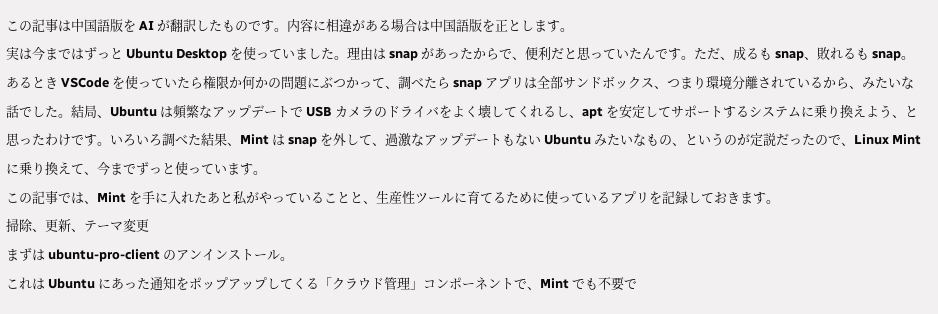この記事は中国語版を AI が翻訳したものです。内容に相違がある場合は中国語版を正とします。
実は今まではずっと Ubuntu Desktop を使っていました。理由は snap があったからで、便利だと思っていたんです。ただ、成るも snap、敗れるも snap。あるとき VSCode を使っていたら権限か何かの問題にぶつかって、調べたら snap アプリは全部サンドボックス、つまり環境分離されているから、みたいな話でした。結局、Ubuntu は頻繁なアップデートで USB カメラのドライバをよく壊してくれるし、apt を安定してサポートするシステムに乗り換えよう、と思ったわけです。いろいろ調べた結果、Mint は snap を外して、過激なアップデートもない Ubuntu みたいなもの、というのが定説だったので、Linux Mint に乗り換えて、今までずっと使っています。
この記事では、Mint を手に入れたあと私がやっていることと、生産性ツールに育てるために使っているアプリを記録しておきます。
掃除、更新、テーマ変更
まずは ubuntu-pro-client のアンインストール。
これは Ubuntu にあった通知をポップアップしてくる「クラウド管理」コンポーネントで、Mint でも不要で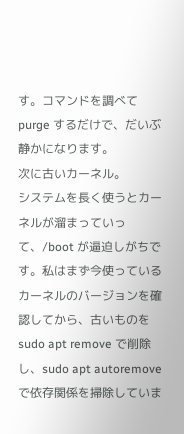す。コマンドを調べて purge するだけで、だいぶ静かになります。
次に古いカーネル。
システムを長く使うとカーネルが溜まっていって、/boot が逼迫しがちです。私はまず今使っているカーネルのバージョンを確認してから、古いものを sudo apt remove で削除し、sudo apt autoremove で依存関係を掃除していま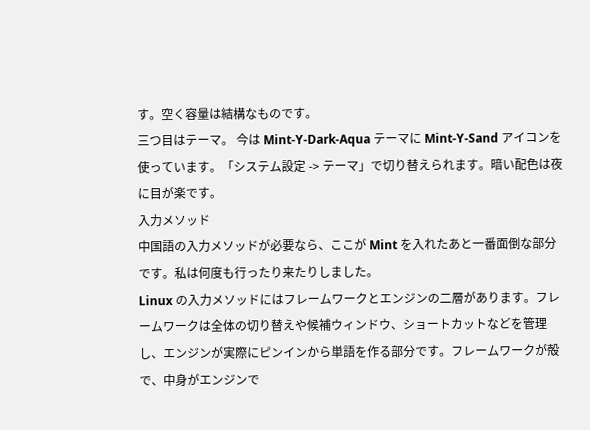す。空く容量は結構なものです。
三つ目はテーマ。 今は Mint-Y-Dark-Aqua テーマに Mint-Y-Sand アイコンを使っています。「システム設定 -> テーマ」で切り替えられます。暗い配色は夜に目が楽です。
入力メソッド
中国語の入力メソッドが必要なら、ここが Mint を入れたあと一番面倒な部分です。私は何度も行ったり来たりしました。
Linux の入力メソッドにはフレームワークとエンジンの二層があります。フレームワークは全体の切り替えや候補ウィンドウ、ショートカットなどを管理し、エンジンが実際にピンインから単語を作る部分です。フレームワークが殻で、中身がエンジンで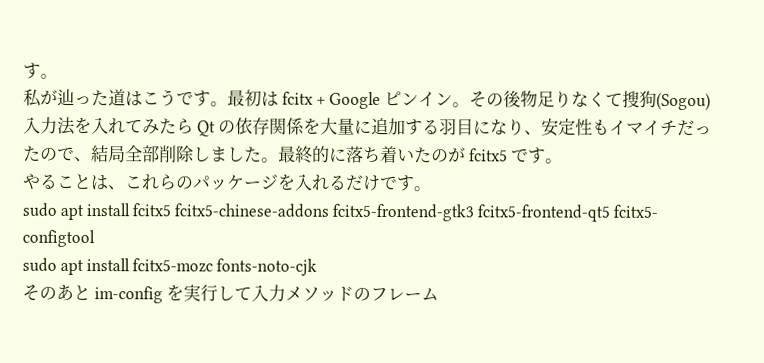す。
私が辿った道はこうです。最初は fcitx + Google ピンイン。その後物足りなくて搜狗(Sogou)入力法を入れてみたら Qt の依存関係を大量に追加する羽目になり、安定性もイマイチだったので、結局全部削除しました。最終的に落ち着いたのが fcitx5 です。
やることは、これらのパッケージを入れるだけです。
sudo apt install fcitx5 fcitx5-chinese-addons fcitx5-frontend-gtk3 fcitx5-frontend-qt5 fcitx5-configtool
sudo apt install fcitx5-mozc fonts-noto-cjk
そのあと im-config を実行して入力メソッドのフレーム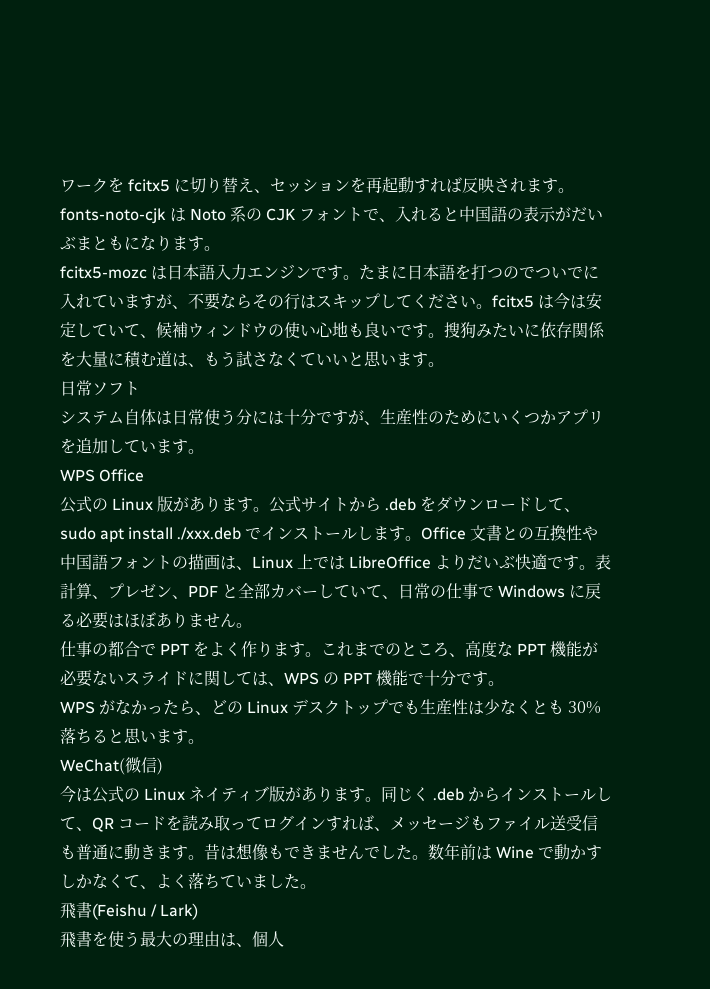ワークを fcitx5 に切り替え、セッションを再起動すれば反映されます。fonts-noto-cjk は Noto 系の CJK フォントで、入れると中国語の表示がだいぶまともになります。
fcitx5-mozc は日本語入力エンジンです。たまに日本語を打つのでついでに入れていますが、不要ならその行はスキップしてください。fcitx5 は今は安定していて、候補ウィンドウの使い心地も良いです。搜狗みたいに依存関係を大量に積む道は、もう試さなくていいと思います。
日常ソフト
システム自体は日常使う分には十分ですが、生産性のためにいくつかアプリを追加しています。
WPS Office
公式の Linux 版があります。公式サイトから .deb をダウンロードして、sudo apt install ./xxx.deb でインストールします。Office 文書との互換性や中国語フォントの描画は、Linux 上では LibreOffice よりだいぶ快適です。表計算、プレゼン、PDF と全部カバーしていて、日常の仕事で Windows に戻る必要はほぼありません。
仕事の都合で PPT をよく作ります。これまでのところ、高度な PPT 機能が必要ないスライドに関しては、WPS の PPT 機能で十分です。
WPS がなかったら、どの Linux デスクトップでも生産性は少なくとも 30% 落ちると思います。
WeChat(微信)
今は公式の Linux ネイティブ版があります。同じく .deb からインストールして、QR コードを読み取ってログインすれば、メッセージもファイル送受信も普通に動きます。昔は想像もできませんでした。数年前は Wine で動かすしかなくて、よく落ちていました。
飛書(Feishu / Lark)
飛書を使う最大の理由は、個人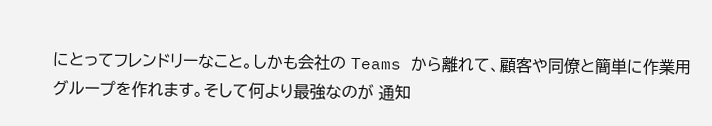にとってフレンドリーなこと。しかも会社の Teams から離れて、顧客や同僚と簡単に作業用グループを作れます。そして何より最強なのが 通知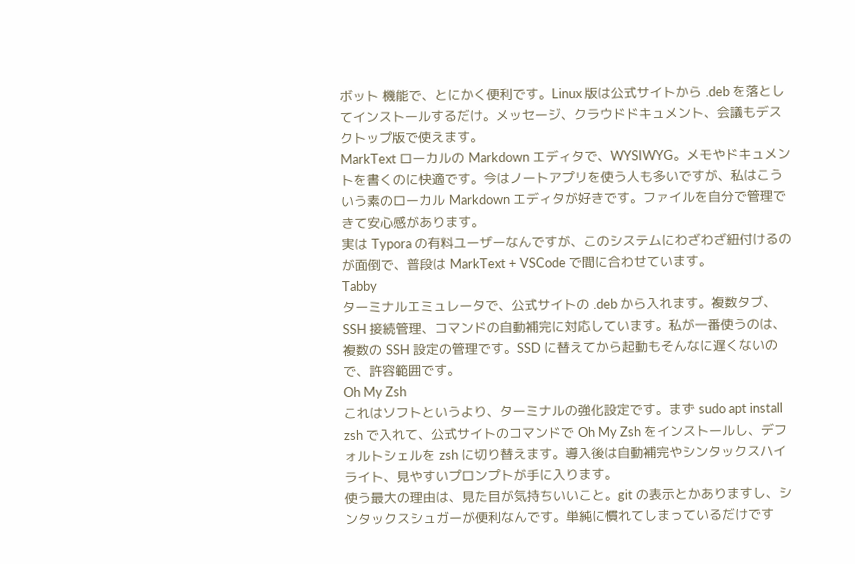ボット 機能で、とにかく便利です。Linux 版は公式サイトから .deb を落としてインストールするだけ。メッセージ、クラウドドキュメント、会議もデスクトップ版で使えます。
MarkText ローカルの Markdown エディタで、WYSIWYG。メモやドキュメントを書くのに快適です。今はノートアプリを使う人も多いですが、私はこういう素のローカル Markdown エディタが好きです。ファイルを自分で管理できて安心感があります。
実は Typora の有料ユーザーなんですが、このシステムにわざわざ紐付けるのが面倒で、普段は MarkText + VSCode で間に合わせています。
Tabby
ターミナルエミュレータで、公式サイトの .deb から入れます。複数タブ、SSH 接続管理、コマンドの自動補完に対応しています。私が一番使うのは、複数の SSH 設定の管理です。SSD に替えてから起動もそんなに遅くないので、許容範囲です。
Oh My Zsh
これはソフトというより、ターミナルの強化設定です。まず sudo apt install zsh で入れて、公式サイトのコマンドで Oh My Zsh をインストールし、デフォルトシェルを zsh に切り替えます。導入後は自動補完やシンタックスハイライト、見やすいプロンプトが手に入ります。
使う最大の理由は、見た目が気持ちいいこと。git の表示とかありますし、シンタックスシュガーが便利なんです。単純に慣れてしまっているだけです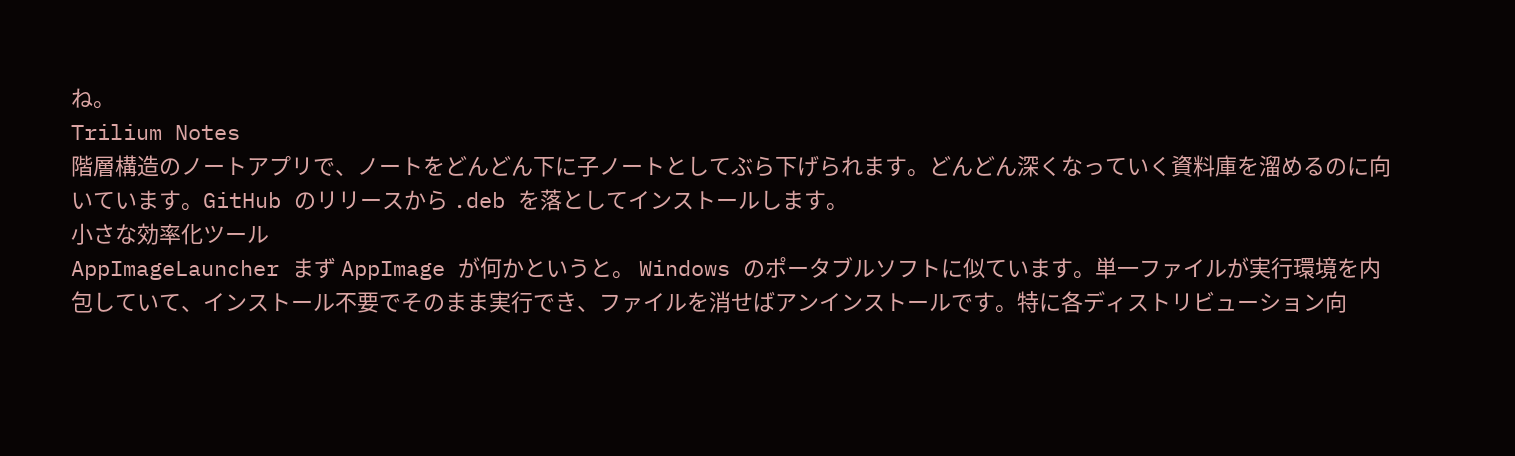ね。
Trilium Notes
階層構造のノートアプリで、ノートをどんどん下に子ノートとしてぶら下げられます。どんどん深くなっていく資料庫を溜めるのに向いています。GitHub のリリースから .deb を落としてインストールします。
小さな効率化ツール
AppImageLauncher まず AppImage が何かというと。 Windows のポータブルソフトに似ています。単一ファイルが実行環境を内包していて、インストール不要でそのまま実行でき、ファイルを消せばアンインストールです。特に各ディストリビューション向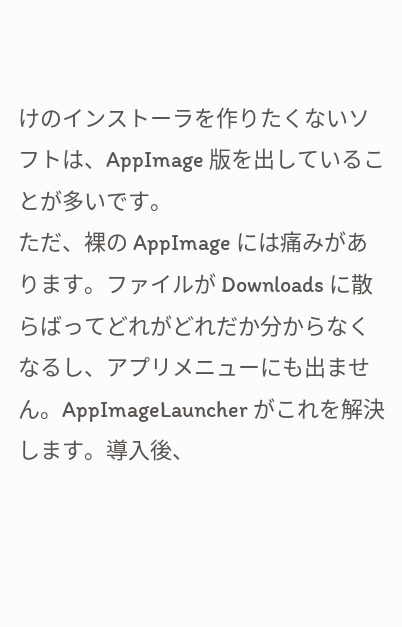けのインストーラを作りたくないソフトは、AppImage 版を出していることが多いです。
ただ、裸の AppImage には痛みがあります。ファイルが Downloads に散らばってどれがどれだか分からなくなるし、アプリメニューにも出ません。AppImageLauncher がこれを解決します。導入後、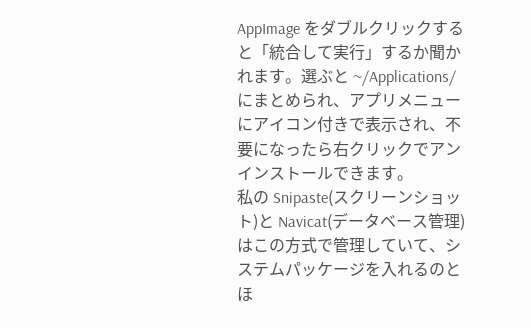AppImage をダブルクリックすると「統合して実行」するか聞かれます。選ぶと ~/Applications/ にまとめられ、アプリメニューにアイコン付きで表示され、不要になったら右クリックでアンインストールできます。
私の Snipaste(スクリーンショット)と Navicat(データベース管理)はこの方式で管理していて、システムパッケージを入れるのとほ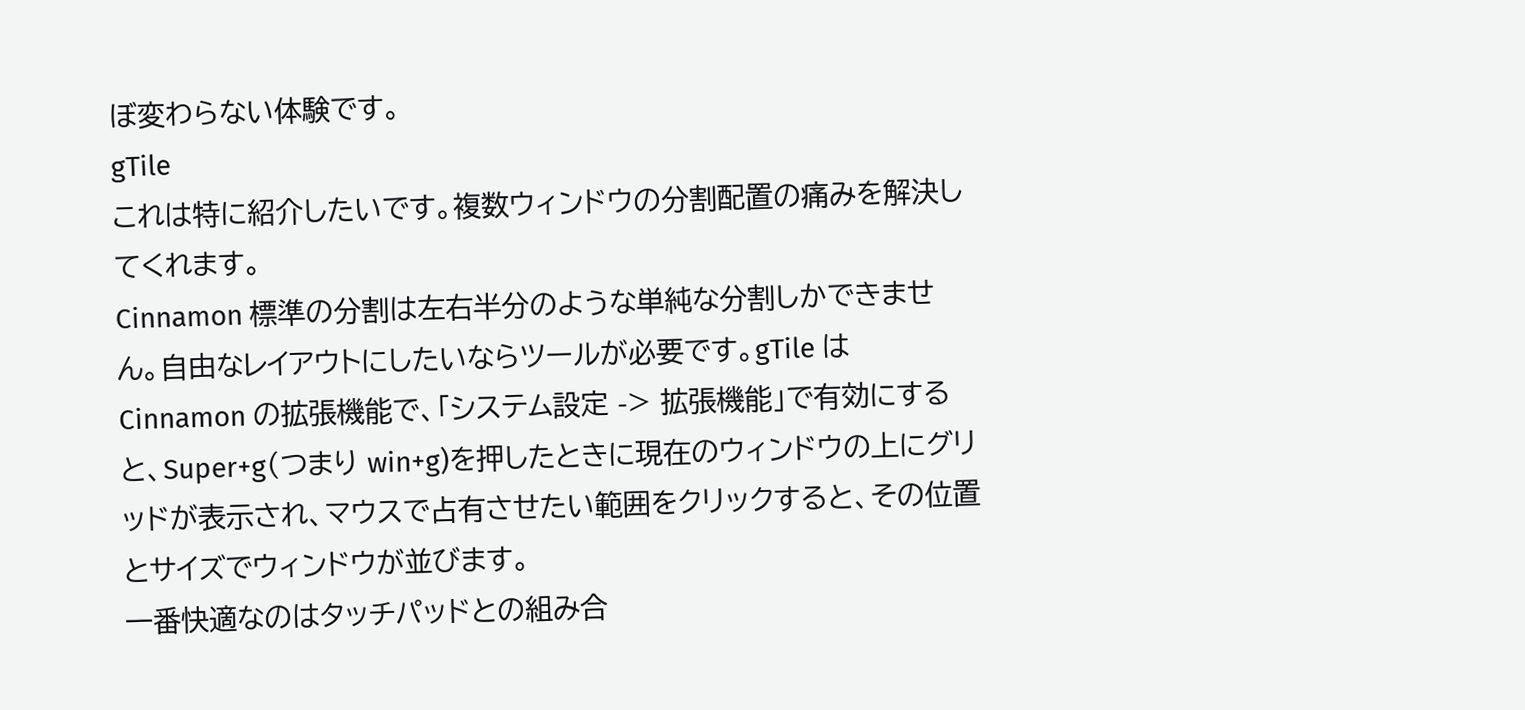ぼ変わらない体験です。
gTile
これは特に紹介したいです。複数ウィンドウの分割配置の痛みを解決してくれます。
Cinnamon 標準の分割は左右半分のような単純な分割しかできません。自由なレイアウトにしたいならツールが必要です。gTile は Cinnamon の拡張機能で、「システム設定 -> 拡張機能」で有効にすると、Super+g(つまり win+g)を押したときに現在のウィンドウの上にグリッドが表示され、マウスで占有させたい範囲をクリックすると、その位置とサイズでウィンドウが並びます。
一番快適なのはタッチパッドとの組み合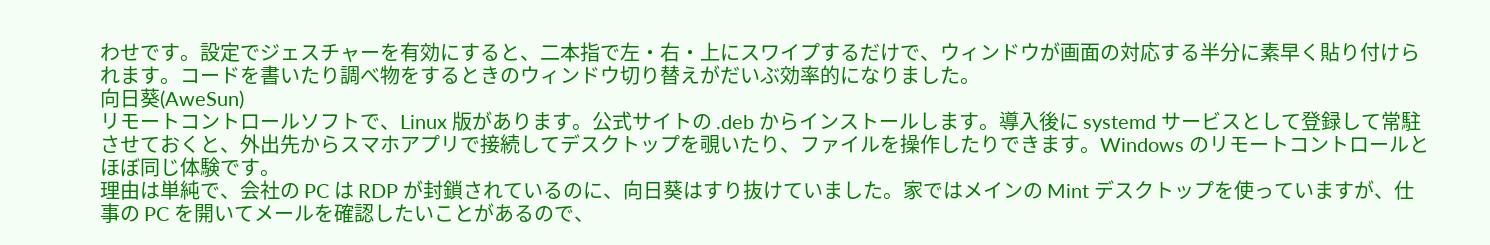わせです。設定でジェスチャーを有効にすると、二本指で左・右・上にスワイプするだけで、ウィンドウが画面の対応する半分に素早く貼り付けられます。コードを書いたり調べ物をするときのウィンドウ切り替えがだいぶ効率的になりました。
向日葵(AweSun)
リモートコントロールソフトで、Linux 版があります。公式サイトの .deb からインストールします。導入後に systemd サービスとして登録して常駐させておくと、外出先からスマホアプリで接続してデスクトップを覗いたり、ファイルを操作したりできます。Windows のリモートコントロールとほぼ同じ体験です。
理由は単純で、会社の PC は RDP が封鎖されているのに、向日葵はすり抜けていました。家ではメインの Mint デスクトップを使っていますが、仕事の PC を開いてメールを確認したいことがあるので、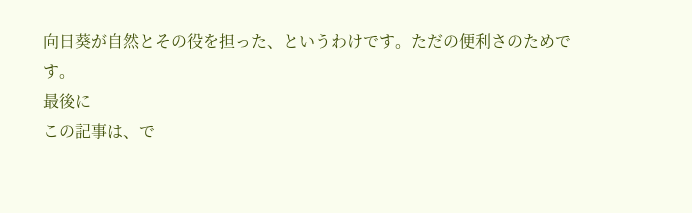向日葵が自然とその役を担った、というわけです。ただの便利さのためです。
最後に
この記事は、で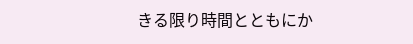きる限り時間とともにか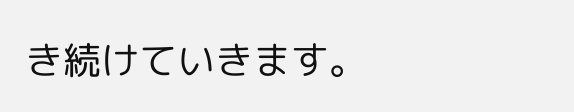き続けていきます。